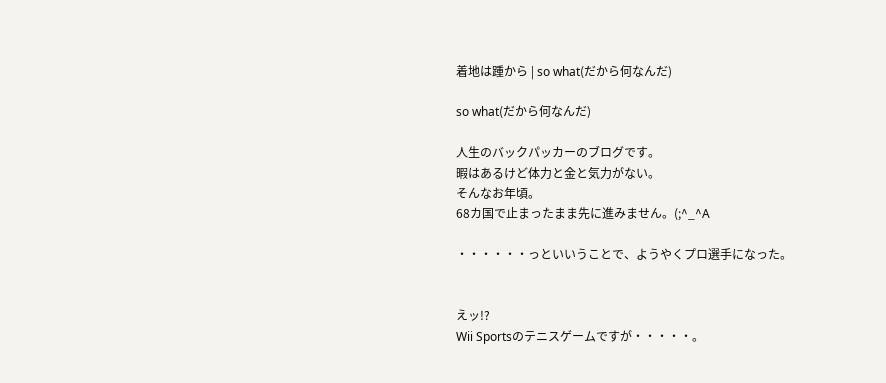着地は踵から | so what(だから何なんだ)

so what(だから何なんだ)

人生のバックパッカーのブログです。
暇はあるけど体力と金と気力がない。
そんなお年頃。
68カ国で止まったまま先に進みません。(;^_^A

・・・・・・っといいうことで、ようやくプロ選手になった。


えッ!?
Wii Sportsのテニスゲームですが・・・・・。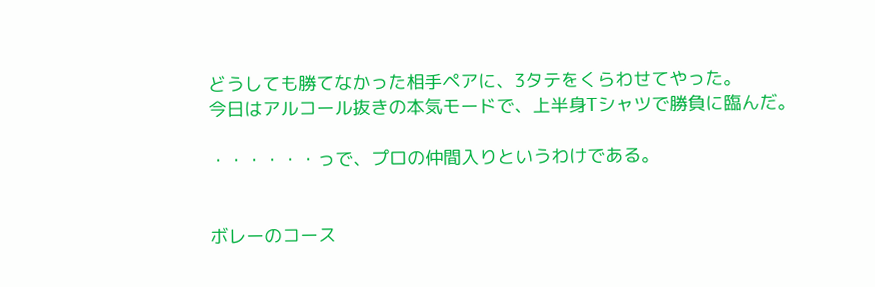どうしても勝てなかった相手ペアに、3タテをくらわせてやった。
今日はアルコール抜きの本気モードで、上半身Tシャツで勝負に臨んだ。

・・・・・・っで、プロの仲間入りというわけである。


ボレーのコース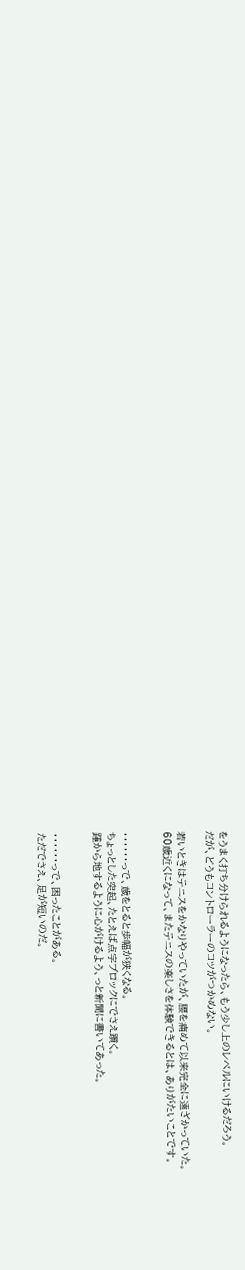をうまく打ち分けられるようになったら、もう少し上のレベルにいけるだろう。
だが、どうもコントローラーのコツがつかめない。

若いときはテニスをかなりやっていたが、腰を痛めて以来完全に遠ざかっていた。
60歳近くになって、またテニスの楽しさを体験できるとは、ありがたいことです。


・・・・・・っで、歳をとると歩幅が狭くなる。
ちょっとした突起、たとえば点字ブロックにでさえ躓く。
踵から地するように心がけるよう、っと新聞に書いてあった。


・・・・・・っで、困ったことがある。
ただでさえ、足が短いのだ。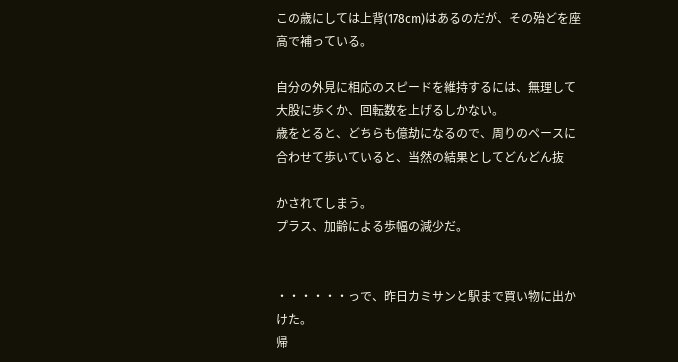この歳にしては上背(178cm)はあるのだが、その殆どを座高で補っている。

自分の外見に相応のスピードを維持するには、無理して大股に歩くか、回転数を上げるしかない。
歳をとると、どちらも億劫になるので、周りのペースに合わせて歩いていると、当然の結果としてどんどん抜

かされてしまう。
プラス、加齢による歩幅の減少だ。


・・・・・・っで、昨日カミサンと駅まで買い物に出かけた。
帰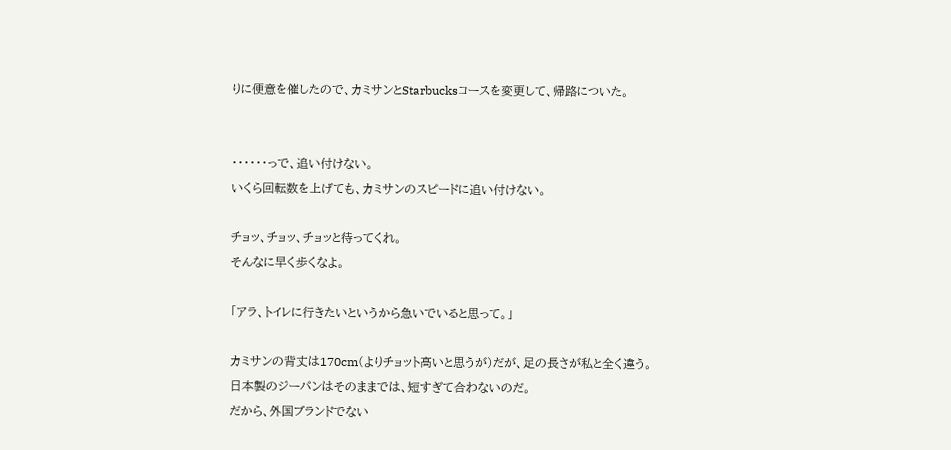りに便意を催したので、カミサンとStarbucksコースを変更して、帰路についた。


・・・・・・っで、追い付けない。
いくら回転数を上げても、カミサンのスピードに追い付けない。

チョッ、チョッ、チョッと待ってくれ。
そんなに早く歩くなよ。

「アラ、トイレに行きたいというから急いでいると思って。」

カミサンの背丈は170cm(よりチョット高いと思うが)だが、足の長さが私と全く違う。
日本製のジーパンはそのままでは、短すぎて合わないのだ。
だから、外国ブランドでない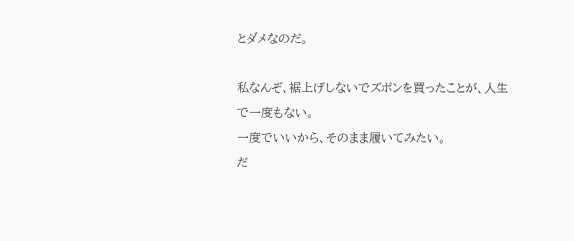とダメなのだ。

私なんぞ、裾上げしないでズボンを買ったことが、人生で一度もない。
一度でいいから、そのまま履いてみたい。
だ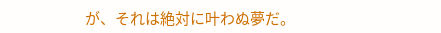が、それは絶対に叶わぬ夢だ。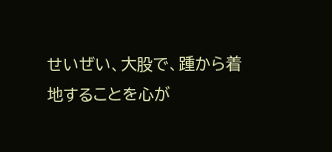せいぜい、大股で、踵から着地することを心が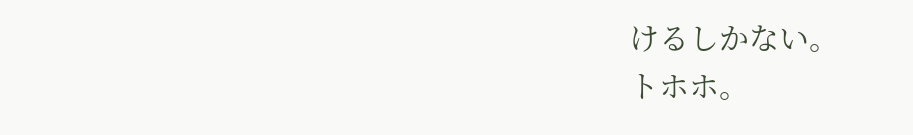けるしかない。
トホホ。